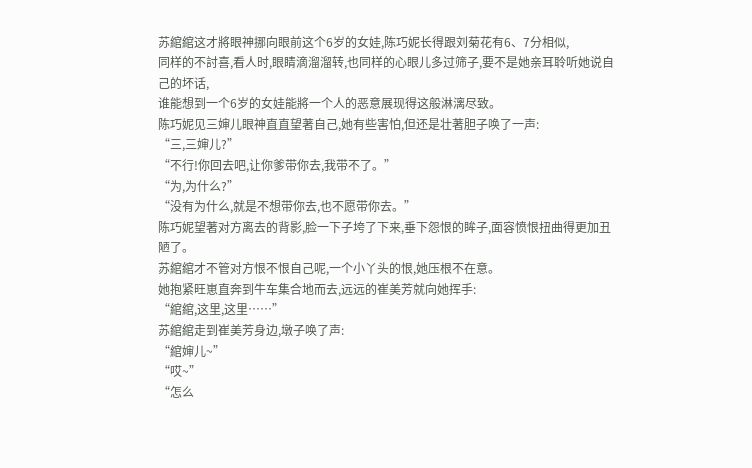苏綰綰这才將眼神挪向眼前这个6岁的女娃,陈巧妮长得跟刘菊花有6、7分相似,
同样的不討喜,看人时,眼睛滴溜溜转,也同样的心眼儿多过筛子,要不是她亲耳聆听她说自己的坏话,
谁能想到一个6岁的女娃能將一个人的恶意展现得这般淋漓尽致。
陈巧妮见三婶儿眼神直直望著自己,她有些害怕,但还是壮著胆子唤了一声:
“三,三婶儿?”
“不行!你回去吧,让你爹带你去,我带不了。”
“为,为什么?”
“没有为什么,就是不想带你去,也不愿带你去。”
陈巧妮望著对方离去的背影,脸一下子垮了下来,垂下怨恨的眸子,面容愤恨扭曲得更加丑陋了。
苏綰綰才不管对方恨不恨自己呢,一个小丫头的恨,她压根不在意。
她抱紧旺崽直奔到牛车集合地而去,远远的崔美芳就向她挥手:
“綰綰,这里,这里……”
苏綰綰走到崔美芳身边,墩子唤了声:
“綰婶儿~”
“哎~”
“怎么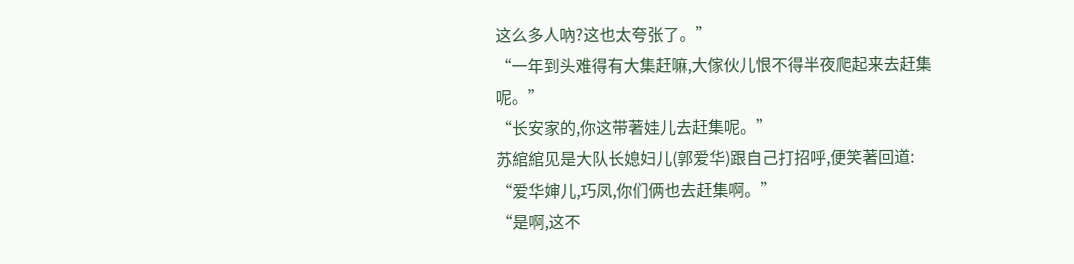这么多人吶?这也太夸张了。”
“一年到头难得有大集赶嘛,大傢伙儿恨不得半夜爬起来去赶集呢。”
“长安家的,你这带著娃儿去赶集呢。”
苏綰綰见是大队长媳妇儿(郭爱华)跟自己打招呼,便笑著回道:
“爱华婶儿,巧凤,你们俩也去赶集啊。”
“是啊,这不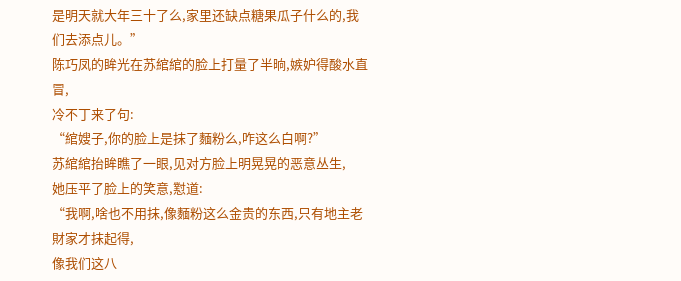是明天就大年三十了么,家里还缺点糖果瓜子什么的,我们去添点儿。”
陈巧凤的眸光在苏綰綰的脸上打量了半晌,嫉妒得酸水直冒,
冷不丁来了句:
“綰嫂子,你的脸上是抹了麵粉么,咋这么白啊?”
苏綰綰抬眸瞧了一眼,见对方脸上明晃晃的恶意丛生,
她压平了脸上的笑意,懟道:
“我啊,啥也不用抹,像麵粉这么金贵的东西,只有地主老財家才抹起得,
像我们这八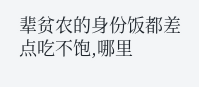辈贫农的身份饭都差点吃不饱,哪里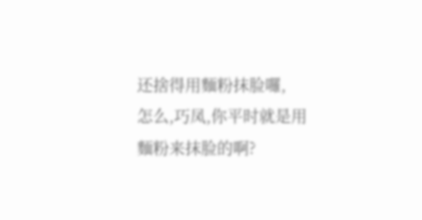还捨得用麵粉抹脸囉,
怎么,巧凤,你平时就是用麵粉来抹脸的啊?